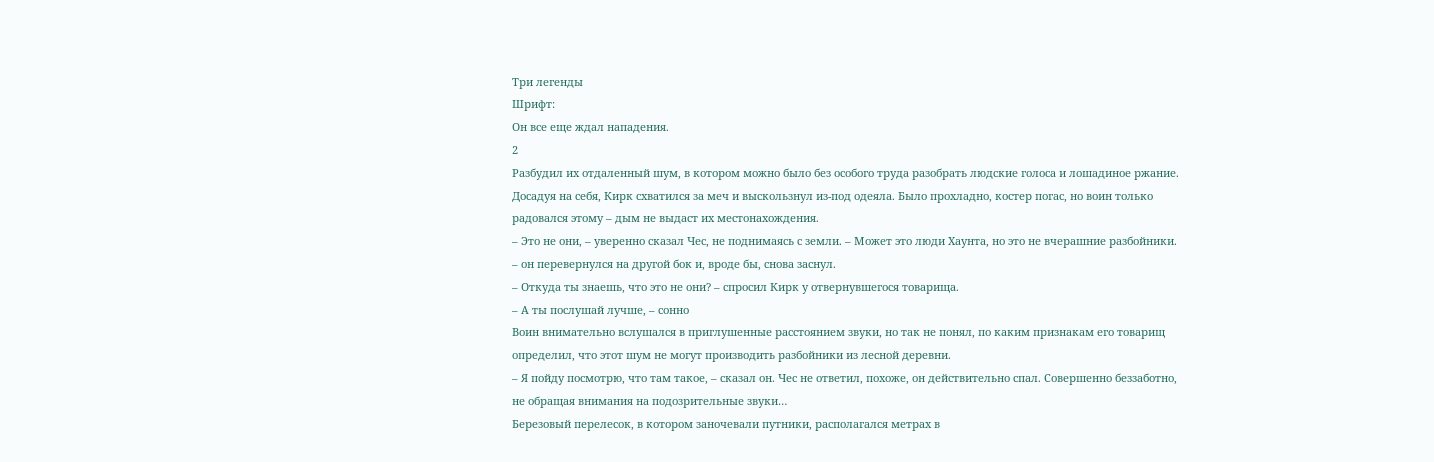Три легенды
Шрифт:
Он все еще ждал нападения.
2
Разбудил их отдаленный шум, в котором можно было без особого труда разобрать людские голоса и лошадиное ржание. Досадуя на себя, Кирк схватился за меч и выскользнул из-под одеяла. Было прохладно, костер погас, но воин только радовался этому – дым не выдаст их местонахождения.
– Это не они, – уверенно сказал Чес, не поднимаясь с земли. – Может это люди Хаунта, но это не вчерашние разбойники. – он перевернулся на другой бок и, вроде бы, снова заснул.
– Откуда ты знаешь, что это не они? – спросил Кирк у отвернувшегося товарища.
– А ты послушай лучше, – сонно
Воин внимательно вслушался в приглушенные расстоянием звуки, но так не понял, по каким признакам его товарищ определил, что этот шум не могут производить разбойники из лесной деревни.
– Я пойду посмотрю, что там такое, – сказал он. Чес не ответил, похоже, он действительно спал. Совершенно беззаботно, не обращая внимания на подозрительные звуки…
Березовый перелесок, в котором заночевали путники, располагался метрах в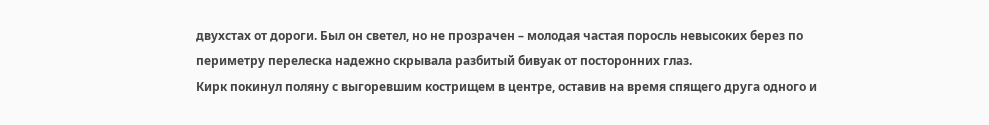двухстах от дороги. Был он светел, но не прозрачен – молодая частая поросль невысоких берез по периметру перелеска надежно скрывала разбитый бивуак от посторонних глаз.
Кирк покинул поляну с выгоревшим кострищем в центре, оставив на время спящего друга одного и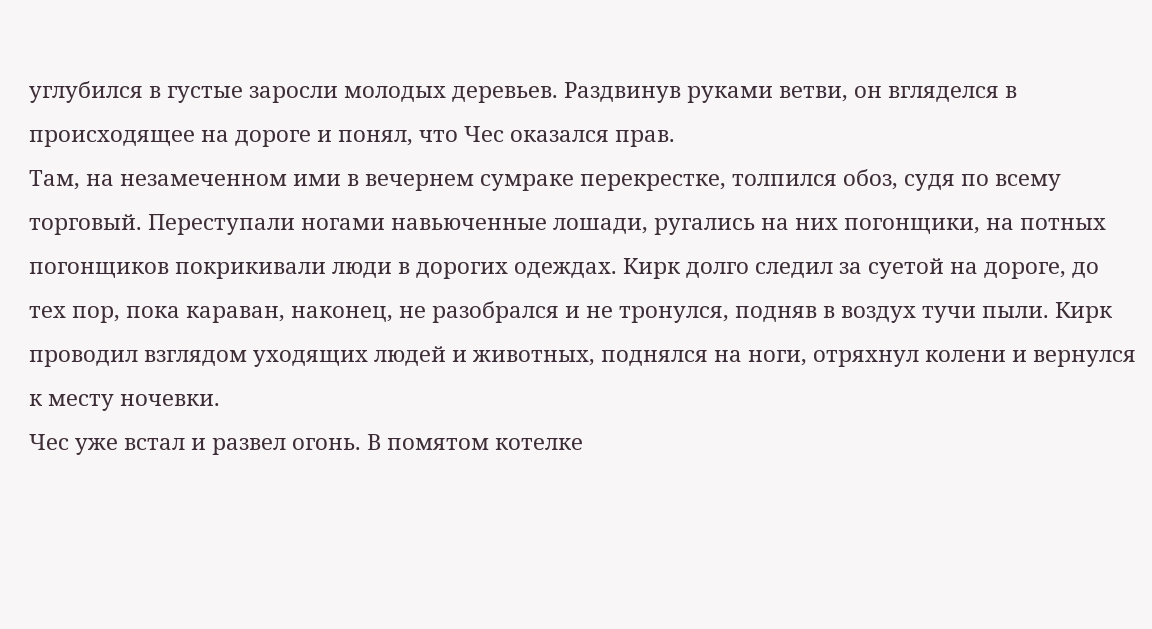углубился в густые заросли молодых деревьев. Раздвинув руками ветви, он вгляделся в происходящее на дороге и понял, что Чес оказался прав.
Там, на незамеченном ими в вечернем сумраке перекрестке, толпился обоз, судя по всему торговый. Переступали ногами навьюченные лошади, ругались на них погонщики, на потных погонщиков покрикивали люди в дорогих одеждах. Кирк долго следил за суетой на дороге, до тех пор, пока караван, наконец, не разобрался и не тронулся, подняв в воздух тучи пыли. Кирк проводил взглядом уходящих людей и животных, поднялся на ноги, отряхнул колени и вернулся к месту ночевки.
Чес уже встал и развел огонь. В помятом котелке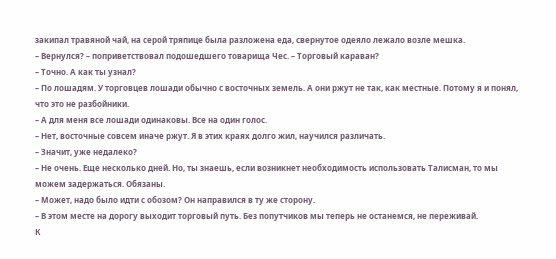закипал травяной чай, на серой тряпице была разложена еда, свернутое одеяло лежало возле мешка.
– Вернулся? – поприветствовал подошедшего товарища Чес. – Торговый караван?
– Точно. А как ты узнал?
– По лошадям. У торговцев лошади обычно с восточных земель. А они ржут не так, как местные. Потому я и понял, что это не разбойники.
– А для меня все лошади одинаковы. Все на один голос.
– Нет, восточные совсем иначе ржут. Я в этих краях долго жил, научился различать.
– Значит, уже недалеко?
– Не очень. Еще несколько дней. Но, ты знаешь, если возникнет необходимость использовать Талисман, то мы можем задержаться. Обязаны.
– Может, надо было идти с обозом? Он направился в ту же сторону.
– В этом месте на дорогу выходит торговый путь. Без попутчиков мы теперь не останемся, не переживай.
К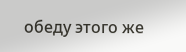обеду этого же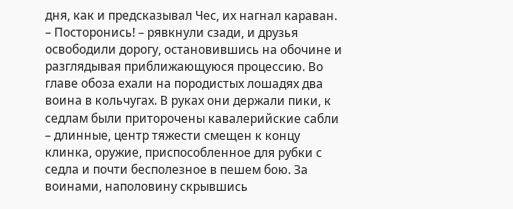дня, как и предсказывал Чес, их нагнал караван.
– Посторонись! – рявкнули сзади, и друзья освободили дорогу, остановившись на обочине и разглядывая приближающуюся процессию. Во главе обоза ехали на породистых лошадях два воина в кольчугах. В руках они держали пики, к седлам были приторочены кавалерийские сабли – длинные, центр тяжести смещен к концу клинка, оружие, приспособленное для рубки с седла и почти бесполезное в пешем бою. За воинами, наполовину скрывшись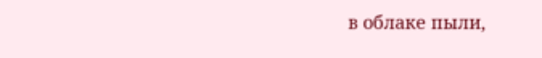в облаке пыли,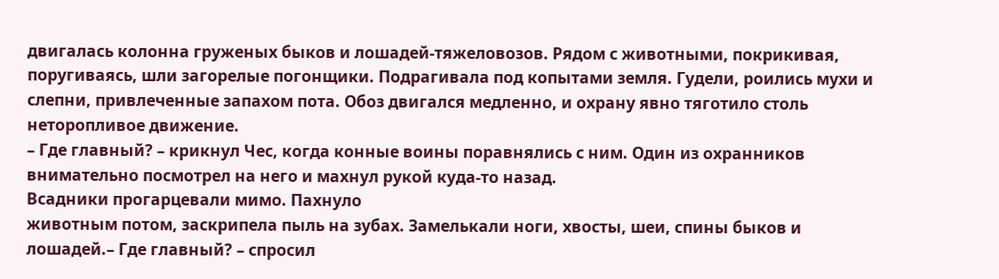двигалась колонна груженых быков и лошадей-тяжеловозов. Рядом с животными, покрикивая, поругиваясь, шли загорелые погонщики. Подрагивала под копытами земля. Гудели, роились мухи и слепни, привлеченные запахом пота. Обоз двигался медленно, и охрану явно тяготило столь неторопливое движение.
– Где главный? – крикнул Чес, когда конные воины поравнялись с ним. Один из охранников внимательно посмотрел на него и махнул рукой куда-то назад.
Всадники прогарцевали мимо. Пахнуло
животным потом, заскрипела пыль на зубах. Замелькали ноги, хвосты, шеи, спины быков и лошадей.– Где главный? – спросил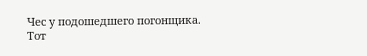Чес у подошедшего погонщика. Тот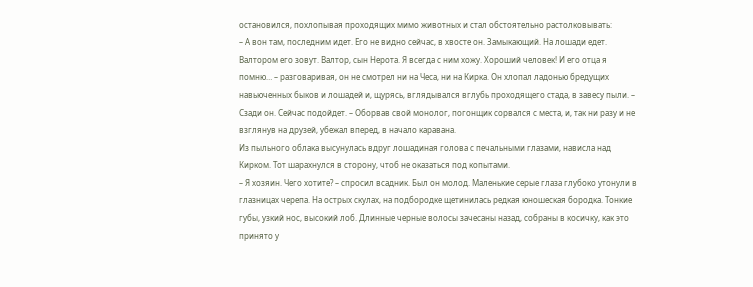остановился, похлопывая проходящих мимо животных и стал обстоятельно растолковывать:
– А вон там, последним идет. Его не видно сейчас, в хвосте он. Замыкающий. На лошади едет. Валтором его зовут. Валтор, сын Нерота. Я всегда с ним хожу. Хороший человек! И его отца я помню… – разговаривая, он не смотрел ни на Чеса, ни на Кирка. Он хлопал ладонью бредущих навьюченных быков и лошадей и, щурясь, вглядывался вглубь проходящего стада, в завесу пыли. – Сзади он. Сейчас подойдет. – Оборвав свой монолог, погонщик сорвался с места, и, так ни разу и не взглянув на друзей, убежал вперед, в начало каравана.
Из пыльного облака высунулась вдруг лошадиная голова с печальными глазами, нависла над Кирком. Тот шарахнулся в сторону, чтоб не оказаться под копытами.
– Я хозяин. Чего хотите? – спросил всадник. Был он молод. Маленькие серые глаза глубоко утонули в глазницах черепа. На острых скулах, на подбородке щетинилась редкая юношеская бородка. Тонкие губы, узкий нос, высокий лоб. Длинные черные волосы зачесаны назад, собраны в косичку, как это принято у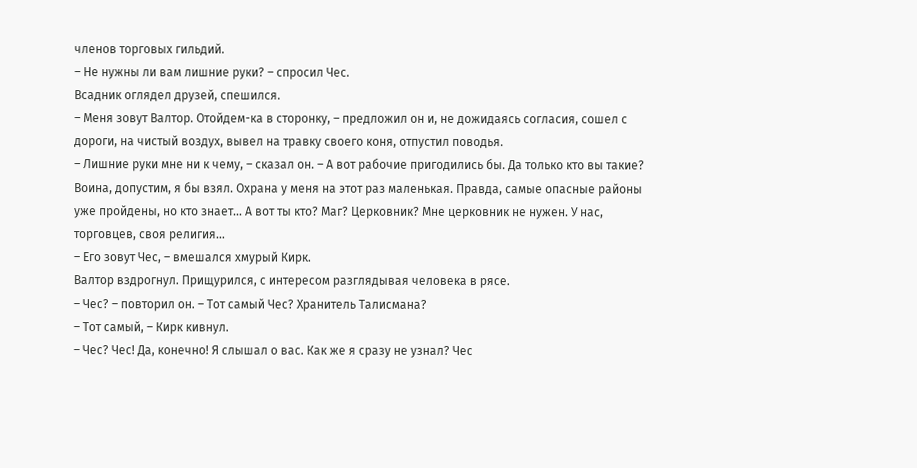членов торговых гильдий.
– Не нужны ли вам лишние руки? – спросил Чес.
Всадник оглядел друзей, спешился.
– Меня зовут Валтор. Отойдем-ка в сторонку, – предложил он и, не дожидаясь согласия, сошел с дороги, на чистый воздух, вывел на травку своего коня, отпустил поводья.
– Лишние руки мне ни к чему, – сказал он. – А вот рабочие пригодились бы. Да только кто вы такие? Воина, допустим, я бы взял. Охрана у меня на этот раз маленькая. Правда, самые опасные районы уже пройдены, но кто знает… А вот ты кто? Маг? Церковник? Мне церковник не нужен. У нас, торговцев, своя религия…
– Его зовут Чес, – вмешался хмурый Кирк.
Валтор вздрогнул. Прищурился, с интересом разглядывая человека в рясе.
– Чес? – повторил он. – Тот самый Чес? Хранитель Талисмана?
– Тот самый, – Кирк кивнул.
– Чес? Чес! Да, конечно! Я слышал о вас. Как же я сразу не узнал? Чес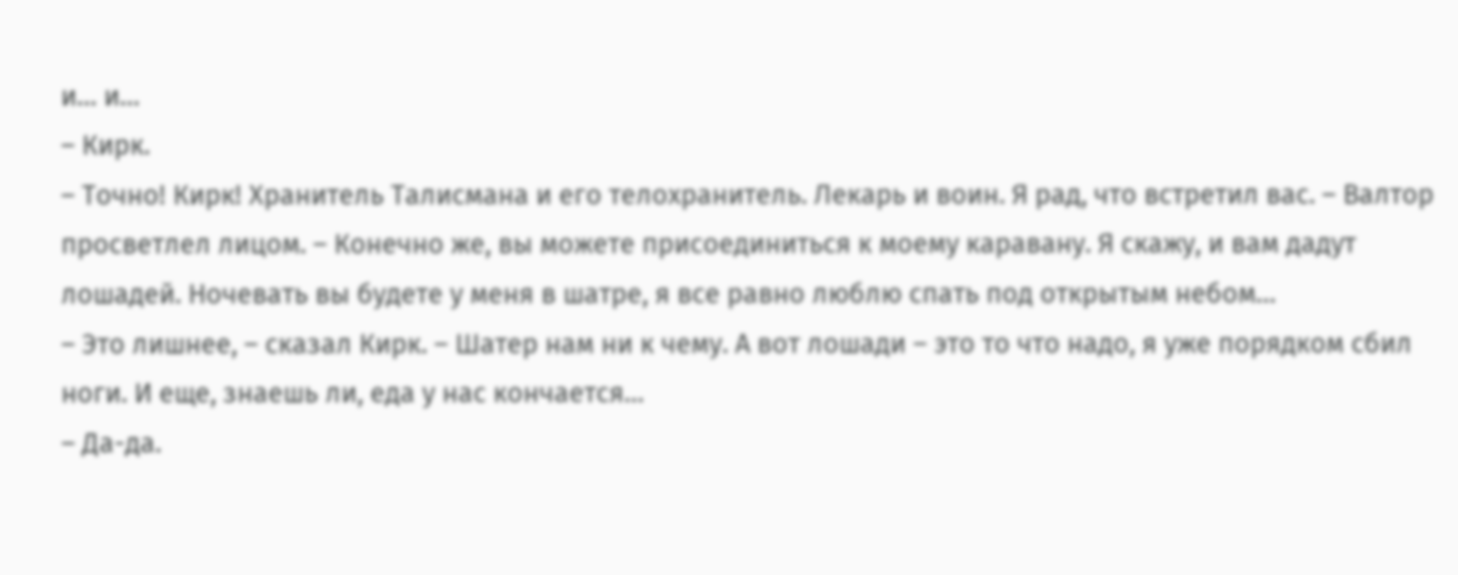и… и…
– Кирк.
– Точно! Кирк! Хранитель Талисмана и его телохранитель. Лекарь и воин. Я рад, что встретил вас. – Валтор просветлел лицом. – Конечно же, вы можете присоединиться к моему каравану. Я скажу, и вам дадут лошадей. Ночевать вы будете у меня в шатре, я все равно люблю спать под открытым небом…
– Это лишнее, – сказал Кирк. – Шатер нам ни к чему. А вот лошади – это то что надо, я уже порядком сбил ноги. И еще, знаешь ли, еда у нас кончается…
– Да-да.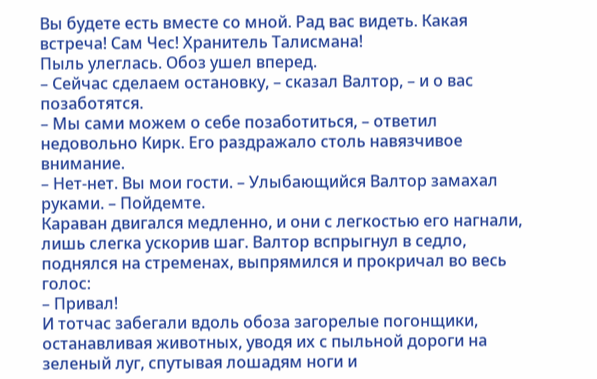Вы будете есть вместе со мной. Рад вас видеть. Какая встреча! Сам Чес! Хранитель Талисмана!
Пыль улеглась. Обоз ушел вперед.
– Сейчас сделаем остановку, – сказал Валтор, – и о вас позаботятся.
– Мы сами можем о себе позаботиться, – ответил недовольно Кирк. Его раздражало столь навязчивое внимание.
– Нет-нет. Вы мои гости. – Улыбающийся Валтор замахал руками. – Пойдемте.
Караван двигался медленно, и они с легкостью его нагнали, лишь слегка ускорив шаг. Валтор вспрыгнул в седло, поднялся на стременах, выпрямился и прокричал во весь голос:
– Привал!
И тотчас забегали вдоль обоза загорелые погонщики, останавливая животных, уводя их с пыльной дороги на зеленый луг, спутывая лошадям ноги и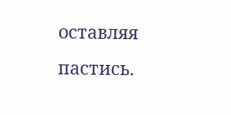оставляя пастись.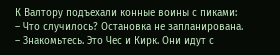К Валтору подъехали конные воины с пиками:
– Что случилось? Остановка не запланирована.
– Знакомьтесь. Это Чес и Кирк. Они идут с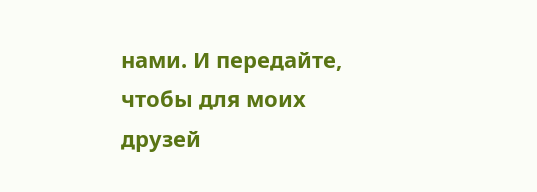нами. И передайте, чтобы для моих друзей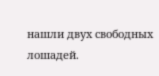нашли двух свободных лошадей.